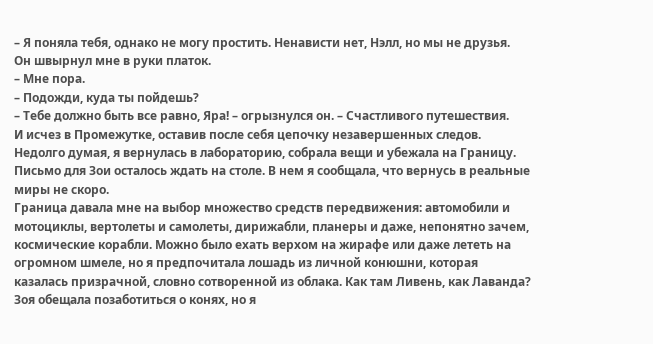– Я поняла тебя, однако не могу простить. Ненависти нет, Нэлл, но мы не друзья.
Он швырнул мне в руки платок.
– Мне пора.
– Подожди, куда ты пойдешь?
– Тебе должно быть все равно, Яра! – огрызнулся он. – Счастливого путешествия.
И исчез в Промежутке, оставив после себя цепочку незавершенных следов. Недолго думая, я вернулась в лабораторию, собрала вещи и убежала на Границу. Письмо для Зои осталось ждать на столе. В нем я сообщала, что вернусь в реальные миры не скоро.
Граница давала мне на выбор множество средств передвижения: автомобили и мотоциклы, вертолеты и самолеты, дирижабли, планеры и даже, непонятно зачем, космические корабли. Можно было ехать верхом на жирафе или даже лететь на огромном шмеле, но я предпочитала лошадь из личной конюшни, которая казалась призрачной, словно сотворенной из облака. Как там Ливень, как Лаванда? Зоя обещала позаботиться о конях, но я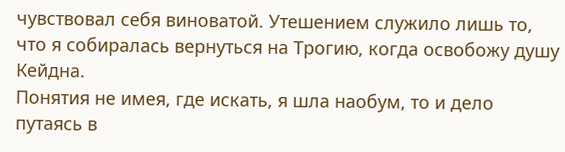чувствовал себя виноватой. Утешением служило лишь то, что я собиралась вернуться на Трогию, когда освобожу душу Кейдна.
Понятия не имея, где искать, я шла наобум, то и дело путаясь в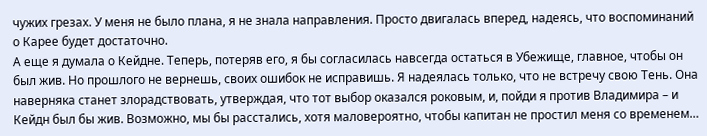чужих грезах. У меня не было плана, я не знала направления. Просто двигалась вперед, надеясь, что воспоминаний о Карее будет достаточно.
А еще я думала о Кейдне. Теперь, потеряв его, я бы согласилась навсегда остаться в Убежище, главное, чтобы он был жив. Но прошлого не вернешь, своих ошибок не исправишь. Я надеялась только, что не встречу свою Тень. Она наверняка станет злорадствовать, утверждая, что тот выбор оказался роковым, и, пойди я против Владимира – и Кейдн был бы жив. Возможно, мы бы расстались, хотя маловероятно, чтобы капитан не простил меня со временем…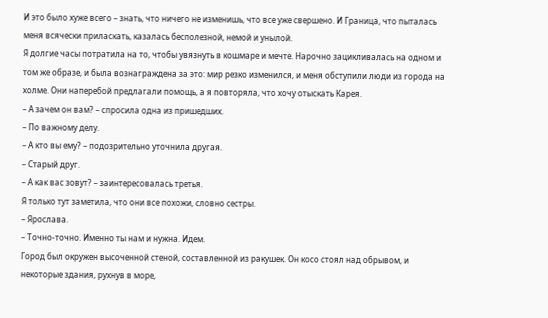И это было хуже всего – знать, что ничего не изменишь, что все уже свершено. И Граница, что пыталась меня всячески приласкать, казалась бесполезной, немой и унылой.
Я долгие часы потратила на то, чтобы увязнуть в кошмаре и мечте. Нарочно зацикливалась на одном и том же образе, и была вознаграждена за это: мир резко изменился, и меня обступили люди из города на холме. Они наперебой предлагали помощь, а я повторяла, что хочу отыскать Карея.
– А зачем он вам? – спросила одна из пришедших.
– По важному делу.
– А кто вы ему? – подозрительно уточнила другая.
– Старый друг.
– А как вас зовут? – заинтересовалась третья.
Я только тут заметила, что они все похожи, словно сестры.
– Ярослава.
– Точно-точно. Именно ты нам и нужна. Идем.
Город был окружен высоченной стеной, составленной из ракушек. Он косо стоял над обрывом, и некоторые здания, рухнув в море,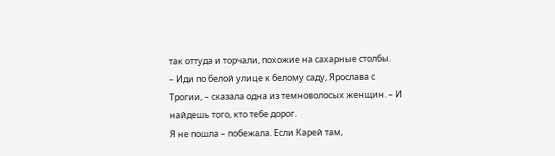так оттуда и торчали, похожие на сахарные столбы.
– Иди по белой улице к белому саду, Ярослава с Трогии, – сказала одна из темноволосых женщин. – И найдешь того, кто тебе дорог.
Я не пошла – побежала. Если Карей там,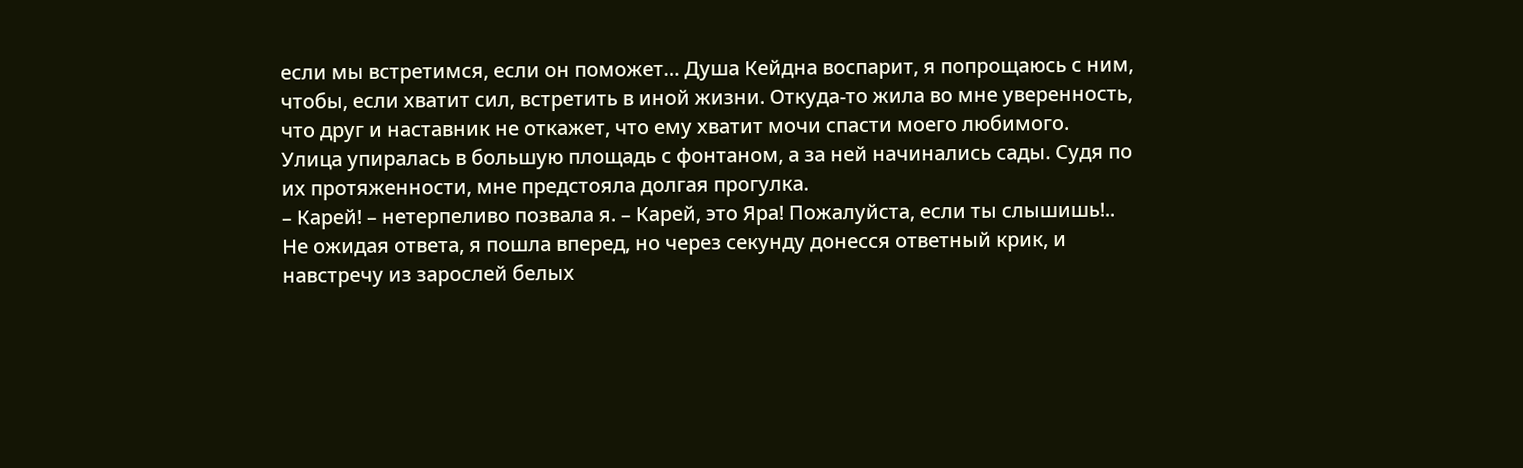если мы встретимся, если он поможет… Душа Кейдна воспарит, я попрощаюсь с ним, чтобы, если хватит сил, встретить в иной жизни. Откуда-то жила во мне уверенность, что друг и наставник не откажет, что ему хватит мочи спасти моего любимого.
Улица упиралась в большую площадь с фонтаном, а за ней начинались сады. Судя по их протяженности, мне предстояла долгая прогулка.
– Карей! – нетерпеливо позвала я. – Карей, это Яра! Пожалуйста, если ты слышишь!..
Не ожидая ответа, я пошла вперед, но через секунду донесся ответный крик, и навстречу из зарослей белых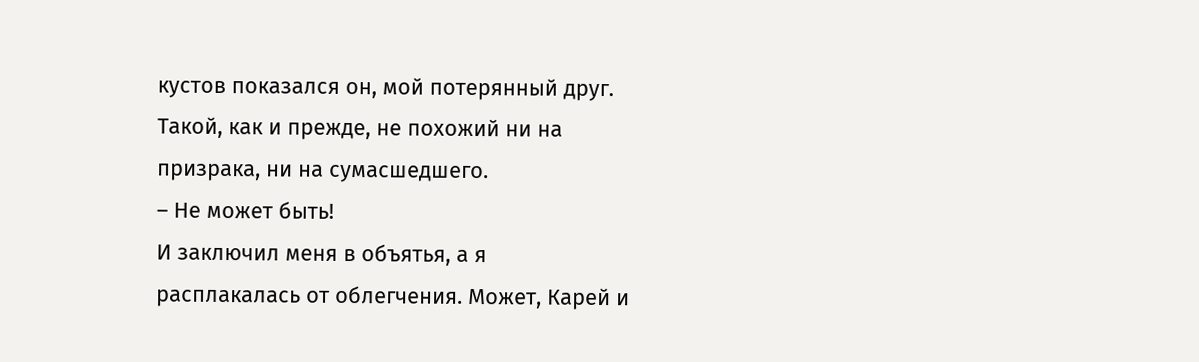кустов показался он, мой потерянный друг. Такой, как и прежде, не похожий ни на призрака, ни на сумасшедшего.
– Не может быть!
И заключил меня в объятья, а я расплакалась от облегчения. Может, Карей и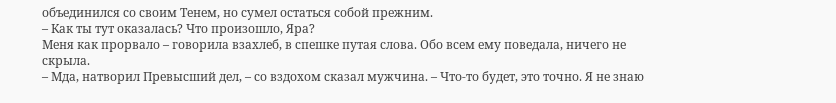объединился со своим Тенем, но сумел остаться собой прежним.
– Как ты тут оказалась? Что произошло, Яра?
Меня как прорвало – говорила взахлеб, в спешке путая слова. Обо всем ему поведала, ничего не скрыла.
– Мда, натворил Превысший дел, – со вздохом сказал мужчина. – Что-то будет, это точно. Я не знаю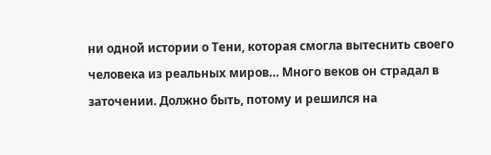ни одной истории о Тени, которая смогла вытеснить своего человека из реальных миров… Много веков он страдал в заточении. Должно быть, потому и решился на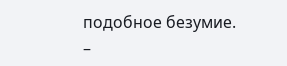подобное безумие.
–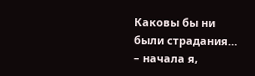Каковы бы ни были страдания… – начала я,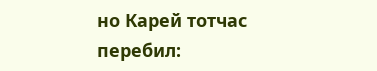но Карей тотчас перебил: